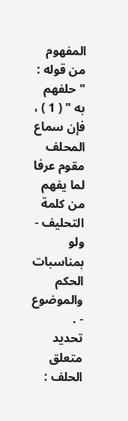المفهوم من قوله : " حلفهم به " ( 1 ) ، فإن سماع المحلف مقوم عرفا لما يفهم من كلمة
التحليف - ولو بمناسبات الحكم والموضوع - .
تحديد متعلق الحلف :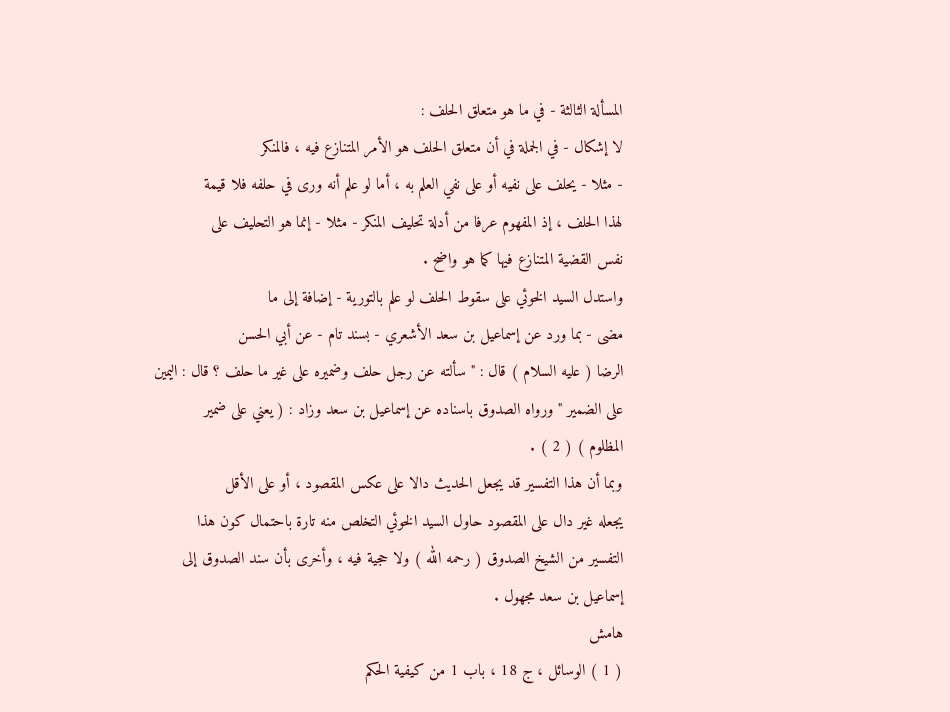المسألة الثالثة - في ما هو متعلق الحلف :
لا إشكال - في الجملة في أن متعلق الحلف هو الأمر المتنازع فيه ، فالمنكر
- مثلا - يحلف على نفيه أو على نفي العلم به ، أما لو علم أنه ورى في حلفه فلا قيمة
لهذا الحلف ، إذ المفهوم عرفا من أدلة تحليف المنكر - مثلا - إنما هو التحليف على
نفس القضية المتنازع فيها كما هو واضح .
واستدل السيد الخوئي على سقوط الحلف لو علم بالتورية - إضافة إلى ما
مضى - بما ورد عن إسماعيل بن سعد الأشعري - بسند تام - عن أبي الحسن
الرضا ( عليه السلام ) قال : " سألته عن رجل حلف وضميره على غير ما حلف ؟ قال : اليمين
على الضمير " ورواه الصدوق باسناده عن إسماعيل بن سعد وزاد : ( يعني على ضمير
المظلوم ) ( 2 ) .
وبما أن هذا التفسير قد يجعل الحديث دالا على عكس المقصود ، أو على الأقل
يجعله غير دال على المقصود حاول السيد الخوئي التخلص منه تارة باحتمال كون هذا
التفسير من الشيخ الصدوق ( رحمه الله ) ولا حجية فيه ، وأخرى بأن سند الصدوق إلى
إسماعيل بن سعد مجهول .
هامش
( 1 ) الوسائل ، ج 18 ، باب 1 من كيفية الحكم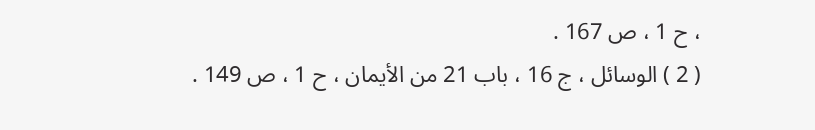، ح 1 ، ص 167 .
( 2 ) الوسائل ، ج 16 ، باب 21 من الأيمان ، ح 1 ، ص 149 .